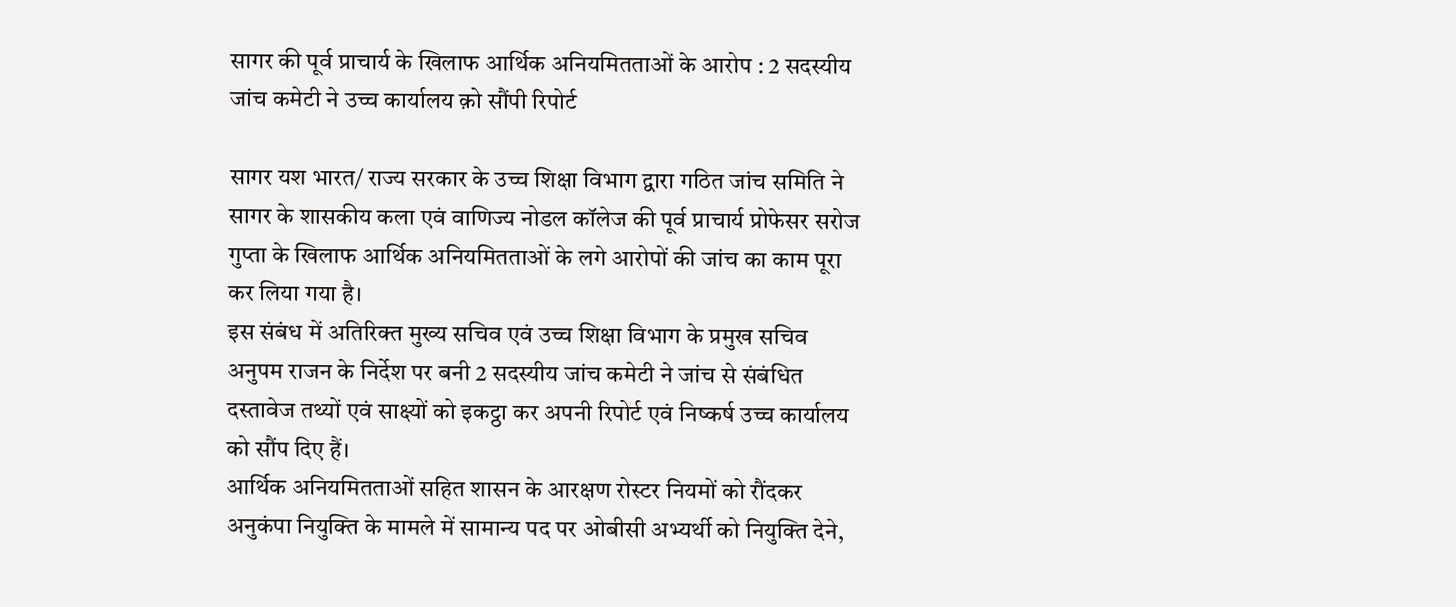सागर की पूर्व प्राचार्य के खिलाफ आर्थिक अनियमितताओं के आरोप : 2 सदस्यीय जांच कमेटी ने उच्च कार्यालय क़ो सौंपी रिपोर्ट

सागर यश भारत/ राज्य सरकार के उच्च शिक्षा विभाग द्वारा गठित जांच समिति ने सागर के शासकीय कला एवं वाणिज्य नोडल कॉलेज की पूर्व प्राचार्य प्रोफेसर सरोज गुप्ता के खिलाफ आर्थिक अनियमितताओं के लगे आरोपों की जांच का काम पूरा कर लिया गया है।
इस संबंध में अतिरिक्त मुख्य सचिव एवं उच्च शिक्षा विभाग के प्रमुख सचिव अनुपम राजन के निर्देश पर बनी 2 सदस्यीय जांच कमेटी ने जांच से संबंधित दस्तावेज तथ्यों एवं साक्ष्यों को इकट्ठा कर अपनी रिपोर्ट एवं निष्कर्ष उच्च कार्यालय को सौंप दिए हैं।
आर्थिक अनियमितताओं सहित शासन के आरक्षण रोस्टर नियमों को रौंदकर अनुकंपा नियुक्ति के मामले में सामान्य पद पर ओबीसी अभ्यर्थी को नियुक्ति देने,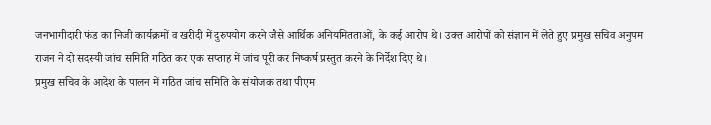जनभागीदारी फंड का निजी कार्यक्रमों व खरीदी में दुरुपयोग करने जैसे आर्थिक अनियमितताओं, के कई आरोप थे। उक्त आरोपों को संज्ञान में लेते हुए प्रमुख सचिव अनुपम राजन ने दो सदस्यी जांच समिति गठित कर एक सप्ताह में जांच पूरी कर निष्कर्ष प्रस्तुत करने के निर्देश दिए थे।
प्रमुख सचिव के आदेश के पालन में गठित जांच समिति के संयोजक तथा पीएम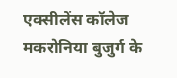एक्सीलेंस कॉलेज मकरोनिया बुजुर्ग के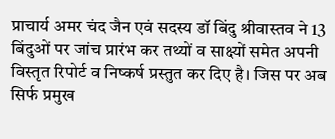प्राचार्य अमर चंद जैन एवं सदस्य डॉ बिंदु श्रीवास्तव ने 13 बिंदुओं पर जांच प्रारंभ कर तथ्यों व साक्ष्यों समेत अपनी विस्तृत रिपोर्ट व निष्कर्ष प्रस्तुत कर दिए है। जिस पर अब सिर्फ प्रमुख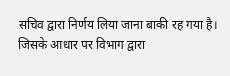सचिव द्वारा निर्णय लिया जाना बाकी रह गया है। जिसके आधार पर विभाग द्वारा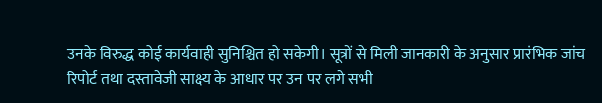उनके विरुद्ध कोई कार्यवाही सुनिश्चित हो सकेगी। सूत्रों से मिली जानकारी के अनुसार प्रारंभिक जांच रिपोर्ट तथा दस्तावेजी साक्ष्य के आधार पर उन पर लगे सभी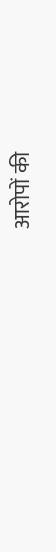आरोपों की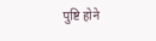पुष्टि होने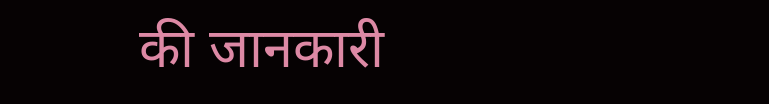की जानकारी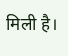मिली है।